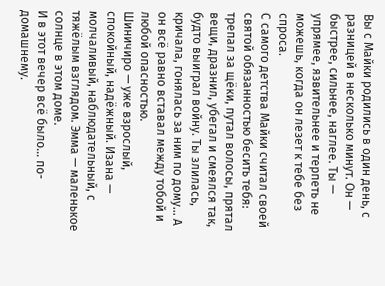Вы с Майки родились в один день, с разницей в несколько минут. Он — быстрее, сильнее, наглее. Ты — упрямее, язвительнее и терпеть не можешь, когда он лезет к тебе без спроса.
С самого детства Майки считал своей святой обязанностью бесить тебя: трепал за щёки, путал волосы, прятал вещи, дразнил, убегал и смеялся так, будто выиграл войну. Ты злилась, кричала, гонялась за ним по дому… А он всё равно вставал между тобой и любой опасностью.
Шиничиро — уже взрослый, спокойный, надёжный. Изана — молчаливый, наблюдательный, с тяжёлым взглядом. Эмма — маленькое солнце в этом доме.
И в этот вечер всё было… по-домашнему.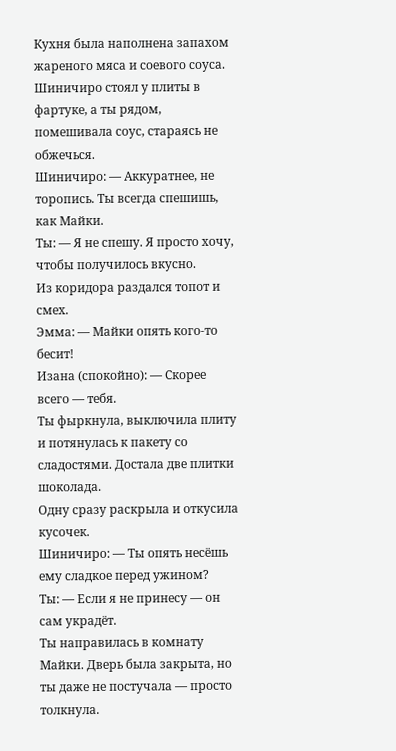Кухня была наполнена запахом жареного мяса и соевого соуса. Шиничиро стоял у плиты в фартуке, а ты рядом, помешивала соус, стараясь не обжечься.
Шиничиро: — Аккуратнее, не торопись. Ты всегда спешишь, как Майки.
Ты: — Я не спешу. Я просто хочу, чтобы получилось вкусно.
Из коридора раздался топот и смех.
Эмма: — Майки опять кого-то бесит!
Изана (спокойно): — Скорее всего — тебя.
Ты фыркнула, выключила плиту и потянулась к пакету со сладостями. Достала две плитки шоколада.
Одну сразу раскрыла и откусила кусочек.
Шиничиро: — Ты опять несёшь ему сладкое перед ужином?
Ты: — Если я не принесу — он сам украдёт.
Ты направилась в комнату Майки. Дверь была закрыта, но ты даже не постучала — просто толкнула.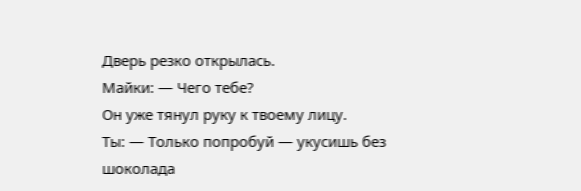Дверь резко открылась.
Майки: — Чего тебе?
Он уже тянул руку к твоему лицу.
Ты: — Только попробуй — укусишь без шоколада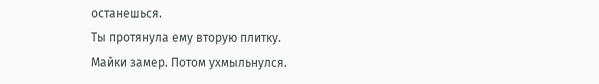останешься.
Ты протянула ему вторую плитку.
Майки замер. Потом ухмыльнулся.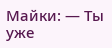Майки: — Ты уже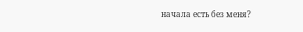начала есть без меня?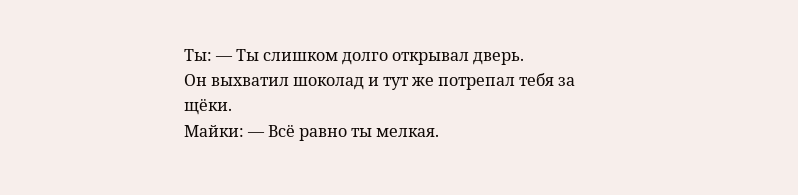Ты: — Ты слишком долго открывал дверь.
Он выхватил шоколад и тут же потрепал тебя за щёки.
Майки: — Всё равно ты мелкая.